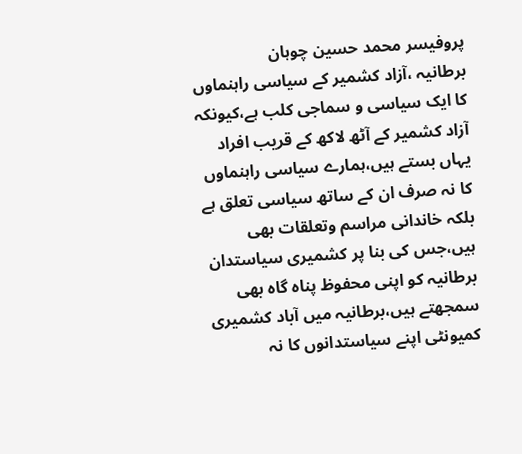پروفیسر محمد حسین چوہان
برطانیہ ،آزاد کشمیر کے سیاسی راہنماوں کا ایک سیاسی و سماجی کلب ہے،کیونکہ آزاد کشمیر کے آٹھ لاکھ کے قریب افراد یہاں بستے ہیں،ہمارے سیاسی راہنماوں کا نہ صرف ان کے ساتھ سیاسی تعلق ہے بلکہ خاندانی مراسم وتعلقات بھی ہیں،جس کی بنا پر کشمیری سیاستدان برطانیہ کو اپنی محفوظ پناہ گاہ بھی سمجھتے ہیں،برطانیہ میں آباد کشمیری کمیونٹی اپنے سیاستدانوں کا نہ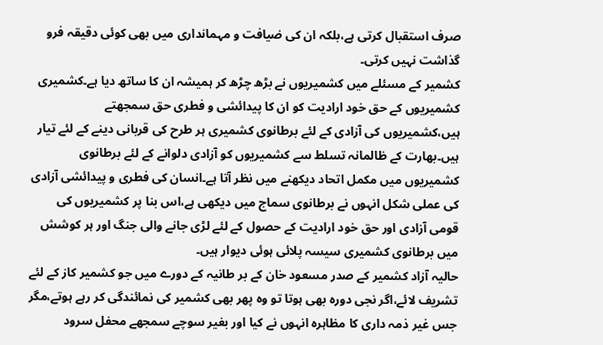صرف استقبال کرتی ہے،بلکہ ان کی ضیافت و مہمانداری میں بھی کوئی دقیقہ فرو گذاشت نہیں کرتی۔
کشمیر کے مسئلے میں کشمیریوں نے بڑھ چڑھ کر ہمیشہ ان کا ساتھ دیا ہے۔کشمیری کشمیریوں کے حق خود ارادیت کو ان کا پیدائشی و فطری حق سمجھتے ہیں،کشمیریوں کی آزادی کے لئے برطانوی کشمیری ہر طرح کی قربانی دینے کے لئے تیار ہیں۔بھارت کے ظالمانہ تسلط سے کشمیریوں کو آزادی دلوانے کے لئے برطانوی کشمیریوں میں مکمل اتحاد دیکھنے میں نظر آتا ہے۔انسان کی فطری و پیدائشی آزادی کی عملی شکل انہوں نے برطانوی سماج میں دیکھی ہے،اس بنا پر کشمیریوں کی قومی آزادی اور حق خود ارادیت کے حصول کے لئے لڑی جانے والی جنگ اور ہر کوشش میں برطانوی کشمیری سیسہ پلائی ہوئی دیوار ہیں۔
حالیہ آزاد کشمیر کے صدر مسعود خان کے بر طانیہ کے دورے میں جو کشمیر کاز کے لئے تشریف لائے،اگر نجی دورہ بھی ہوتا تو وہ پھر بھی کشمیر کی نمائندگی کر رہے ہوتے،مگر جس غیر ذمہ داری کا مظاہرہ انہوں نے کیا اور بغیر سوچے سمجھے محفل سرود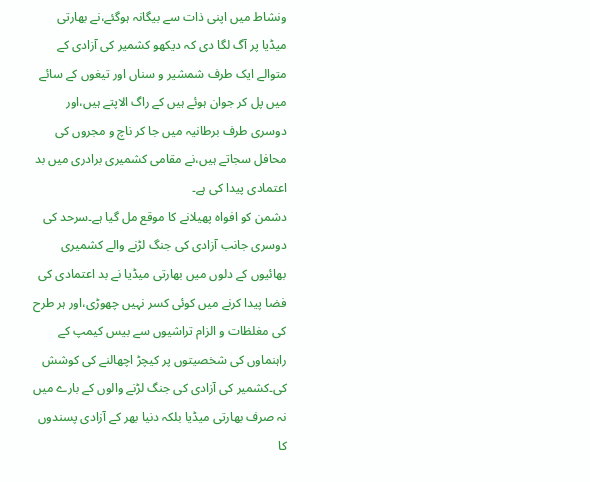ونشاط میں اپنی ذات سے بیگانہ ہوگئے،نے بھارتی میڈیا پر آگ لگا دی کہ دیکھو کشمیر کی آزادی کے متوالے ایک طرف شمشیر و سناں اور تیغوں کے سائے میں پل کر جوان ہوئے ہیں کے راگ الاپتے ہیں،اور دوسری طرف برطانیہ میں جا کر ناچ و مجروں کی محافل سجاتے ہیں،نے مقامی کشمیری برادری میں بد اعتمادی پیدا کی ہے۔
دشمن کو افواہ پھیلانے کا موقع مل گیا ہے۔سرحد کی دوسری جانب آزادی کی جنگ لڑنے والے کشمیری بھائیوں کے دلوں میں بھارتی میڈیا نے بد اعتمادی کی فضا پیدا کرنے میں کوئی کسر نہیں چھوڑی،اور ہر طرح کی مغلظات و الزام تراشیوں سے بیس کیمپ کے راہنماوں کی شخصیتوں پر کیچڑ اچھالنے کی کوشش کی۔کشمیر کی آزادی کی جنگ لڑنے والوں کے بارے میں نہ صرف بھارتی میڈیا بلکہ دنیا بھر کے آزادی پسندوں کا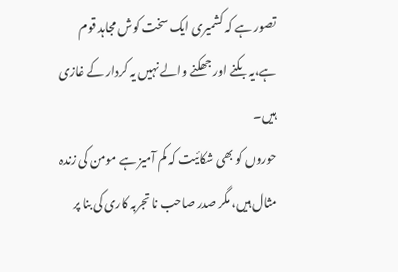تصور ہے کہ کشمیری ایک سخت کوش مجاہد قوم ہے،یہ بکنے اور جھکنے والے نہیں یہ کردار کے غازی ہیں۔
حوروں کو بھی شکائیت کہ کم آمیز ہے مومن کی زندہ مثال ہیں، مگر صدر صاحب نا تجربہ کاری کی بنا پر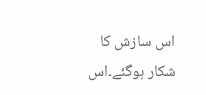اس سازش کا شکار ہوگئے۔اس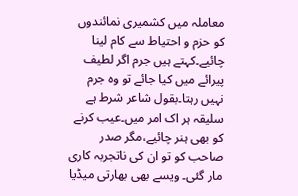معاملہ میں کشمیری نمائندوں کو حزم و احتیاط سے کام لینا چائیے۔کہتے ہیں جرم اگر لطیف پیرائے میں کیا جائے تو وہ جرم نہیں رہتا۔بقول شاعر شرط ہے سلیقہ ہر اک امر میں۔عیب کرنے کو بھی ہنر چائیے،مگر صدر صاحب کو تو ان کی ناتجربہ کاری مار گئی۔ ویسے بھی بھارتی میڈیا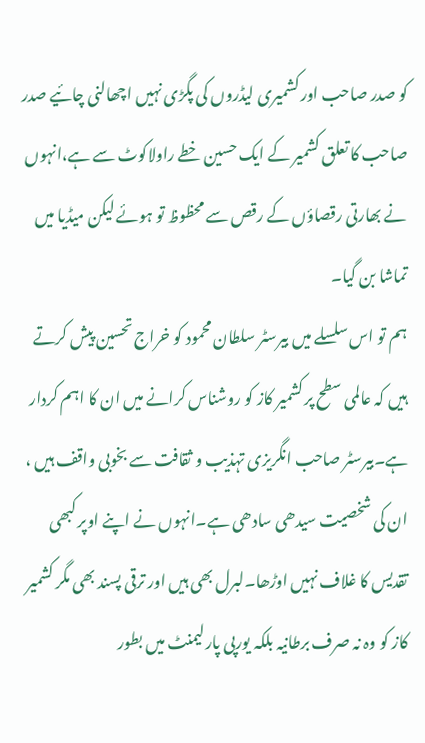کو صدر صاحب اور کشمیری لیڈروں کی پگڑی نہیں اچھالنی چائیے صدر صاحب کا تعلق کشمیر کے ایک حسین خطے راولاکوٹ سے ہے،انہوں نے بھارتی رقصاؤں کے رقص سے محظوظ تو ہوئے لیکن میڈیا میں تماشا بن گیا۔
ہم تو اس سلسلے میں بیرسٹر سلطان محمود کو خراج تحسین پیش کرتے ہیں کہ عالمی سطح پر کشمیر کاز کو روشناس کرانے میں ان کا اہم کردار ہے۔بیرسٹر صاحب انگریزی تہذیب و ثقافت سے بخوبی واقف ہیں ، ان کی شخصیت سیدھی سادھی ہے۔انہوں نے اپنے اوپر کبھی تقدیس کا غلاف نہیں اوڑھا۔لبرل بھی ہیں اور ترقی پسند بھی مگر کشمیر کاز کو وہ نہ صرف برطانیہ بلکہ یورپی پارلیمنٹ میں بطور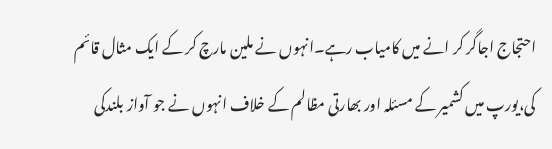احتجاج اجاگر کر انے میں کامیاب رہے۔انہوں نے ملین مارچ کر کے ایک مثال قائم کی،یورپ میں کشمیر کے مسئلہ اور بھارتی مظالم کے خلاف انہوں نے جو آواز بلندکی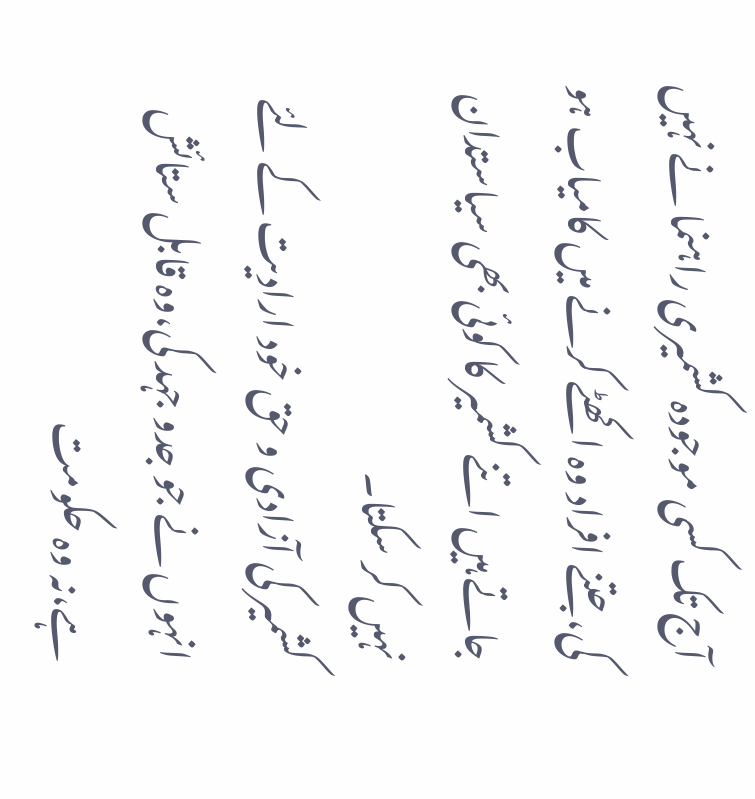آج تک کسی موجودہ کشمیری راہنما نے نہیں کی،جتنے افراد وہ اکھٹے کرنے میں کامیاب ہو جاتے ہیں اتنے کشمیر کا کوئی بھی سیاستدان نہیں کر سکتا۔
کشمیر کی آزادی و حق خود ارادیت کے لئے انہوں نے جو جدو جہد کی،وہ قابل ستائش ہے،نہ وہ حکومت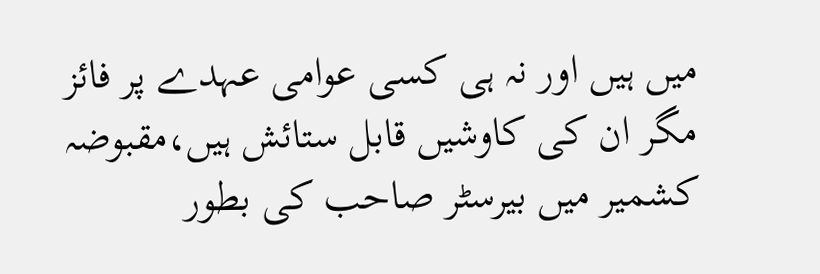میں ہیں اور نہ ہی کسی عوامی عہدے پر فائز مگر ان کی کاوشیں قابل ستائش ہیں،مقبوضہ کشمیر میں بیرسٹر صاحب کی بطور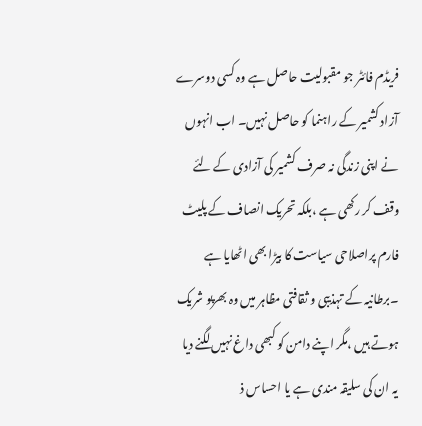فریڈم فائٹر جو مقبولیت حاصل ہے وہ کسی دوسرے آزاد کشمیر کے راہنما کو حاصل نہیں۔ اب انہوں نے اپنی زندگی نہ صرف کشمیر کی آزادی کے لئے وقف کر رکھی ہے ،بلکہ تحریک انصاف کے پلیٹ فارم پراصلاحی سیاست کا بیڑا بھی اٹھایا ہے ۔برطانیہ کے تہذیبی و ثقافتی مظاہر میں وہ بھرپو شریک ہوتے ہیں ،مگر اپنے دامن کو کبھی داغ نہیں لگنے دیا یہ ان کی سلیقہ مندی ہے یا احساس ذ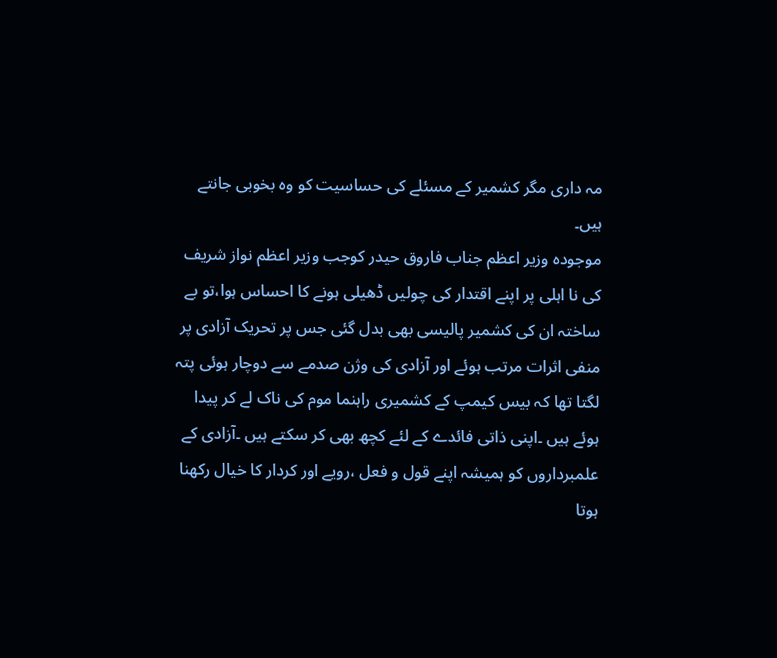مہ داری مگر کشمیر کے مسئلے کی حساسیت کو وہ بخوبی جانتے ہیں۔
موجودہ وزیر اعظم جناب فاروق حیدر کوجب وزیر اعظم نواز شریف کی نا اہلی پر اپنے اقتدار کی چولیں ڈھیلی ہونے کا احساس ہوا،تو بے ساختہ ان کی کشمیر پالیسی بھی بدل گئی جس پر تحریک آزادی پر منفی اثرات مرتب ہوئے اور آزادی کی وژن صدمے سے دوچار ہوئی پتہ لگتا تھا کہ بیس کیمپ کے کشمیری راہنما موم کی ناک لے کر پیدا ہوئے ہیں ۔اپنی ذاتی فائدے کے لئے کچھ بھی کر سکتے ہیں ۔آزادی کے علمبرداروں کو ہمیشہ اپنے قول و فعل ،رویے اور کردار کا خیال رکھنا ہوتا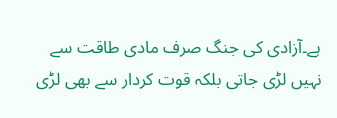ہے۔آزادی کی جنگ صرف مادی طاقت سے نہیں لڑی جاتی بلکہ قوت کردار سے بھی لڑی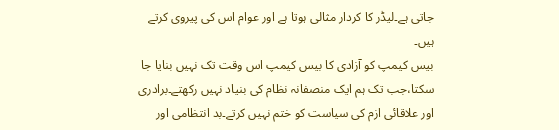جاتی ہے۔لیڈر کا کردار مثالی ہوتا ہے اور عوام اس کی پیروی کرتے ہیں۔
بیس کیمپ کو آزادی کا بیس کیمپ اس وقت تک نہیں بنایا جا سکتا،جب تک ہم ایک منصفانہ نظام کی بنیاد نہیں رکھتے۔برادری اور علاقائی ازم کی سیاست کو ختم نہیں کرتے۔بد انتظامی اور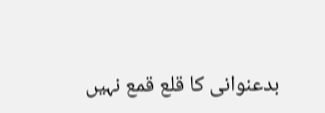بدعنوانی کا قلع قمع نہیں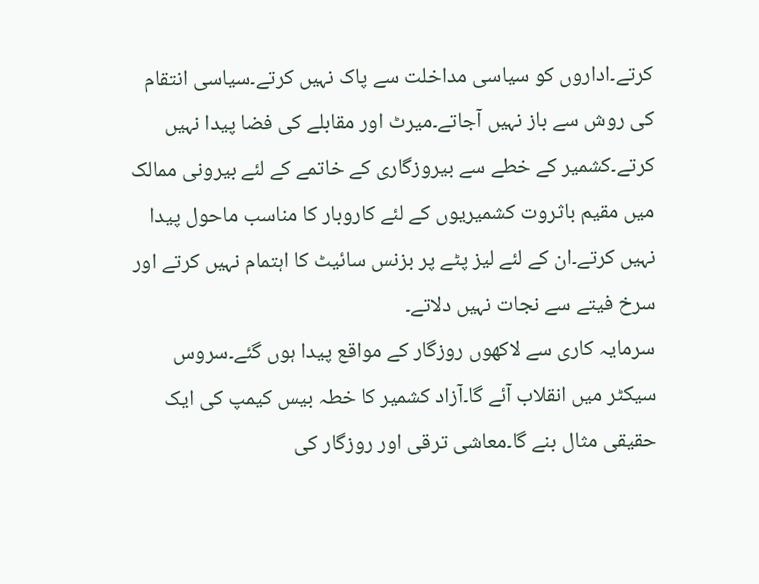کرتے۔اداروں کو سیاسی مداخلت سے پاک نہیں کرتے۔سیاسی انتقام کی روش سے باز نہیں آجاتے۔میرٹ اور مقابلے کی فضا پیدا نہیں کرتے۔کشمیر کے خطے سے بیروزگاری کے خاتمے کے لئے بیرونی ممالک میں مقیم باثروت کشمیریوں کے لئے کاروبار کا مناسب ماحول پیدا نہیں کرتے۔ان کے لئے لیز پٹے پر بزنس سائیٹ کا اہتمام نہیں کرتے اور سرخ فیتے سے نجات نہیں دلاتے۔
سرمایہ کاری سے لاکھوں روزگار کے مواقع پیدا ہوں گئے۔سروس سیکٹر میں انقلاب آئے گا۔آزاد کشمیر کا خطہ بیس کیمپ کی ایک حقیقی مثال بنے گا۔معاشی ترقی اور روزگار کی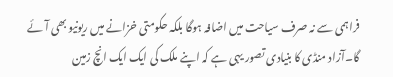فراہمی سے نہ صرف سیاحت میں اضافہ ہوگا بلکہ حکومتی خزانے میں ریونیو بھی آئے گا۔آزاد منڈی کا بنیادی تصور یہی ہے کہ اپنے ملک کی ایک ایک انچ زمین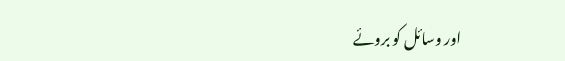اور وسائل کو بروئے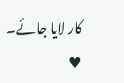کار لایا جائے۔
♥